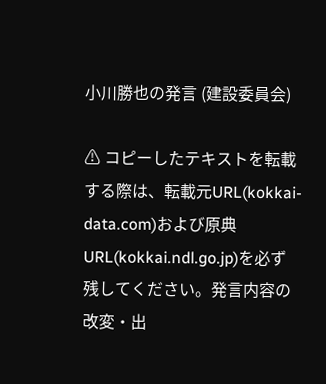小川勝也の発言 (建設委員会)

⚠ コピーしたテキストを転載する際は、転載元URL(kokkai-data.com)および原典URL(kokkai.ndl.go.jp)を必ず残してください。発言内容の改変・出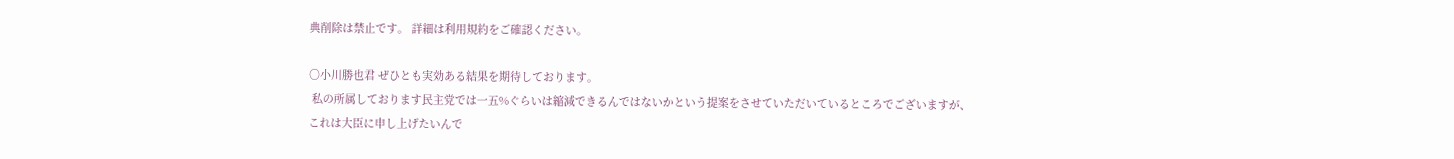典削除は禁止です。 詳細は利用規約をご確認ください。

○小川勝也君 ぜひとも実効ある結果を期待しております。
 私の所属しております民主党では一五%ぐらいは縮減できるんではないかという提案をさせていただいているところでございますが、これは大臣に申し上げたいんで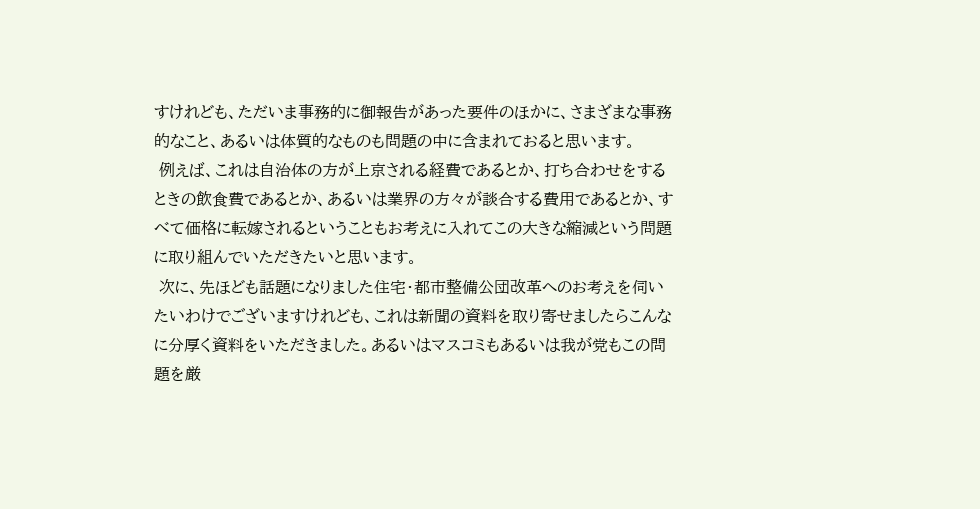すけれども、ただいま事務的に御報告があった要件のほかに、さまざまな事務的なこと、あるいは体質的なものも問題の中に含まれておると思います。
 例えば、これは自治体の方が上京される経費であるとか、打ち合わせをするときの飲食費であるとか、あるいは業界の方々が談合する費用であるとか、すべて価格に転嫁されるということもお考えに入れてこの大きな縮減という問題に取り組んでいただきたいと思います。
 次に、先ほども話題になりました住宅・都市整備公団改革へのお考えを伺いたいわけでございますけれども、これは新聞の資料を取り寄せましたらこんなに分厚く資料をいただきました。あるいはマスコミもあるいは我が党もこの問題を厳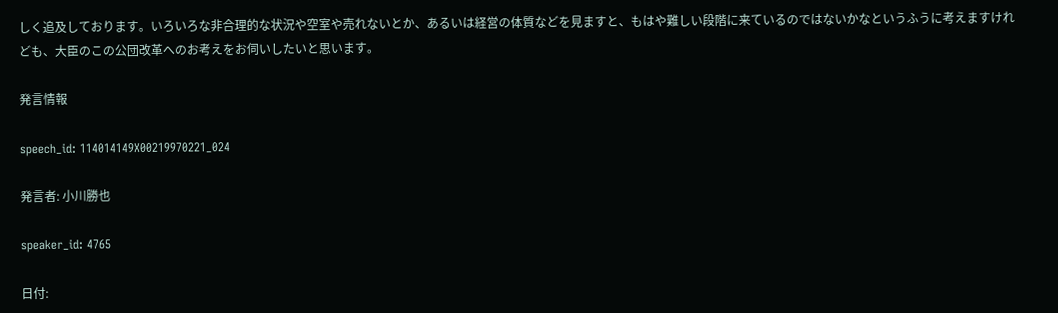しく追及しております。いろいろな非合理的な状況や空室や売れないとか、あるいは経営の体質などを見ますと、もはや難しい段階に来ているのではないかなというふうに考えますけれども、大臣のこの公団改革へのお考えをお伺いしたいと思います。

発言情報

speech_id: 114014149X00219970221_024

発言者: 小川勝也

speaker_id: 4765

日付: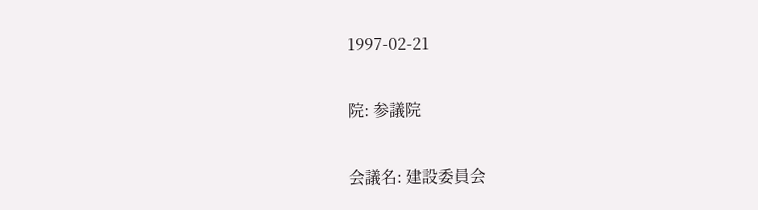1997-02-21

院: 参議院

会議名: 建設委員会